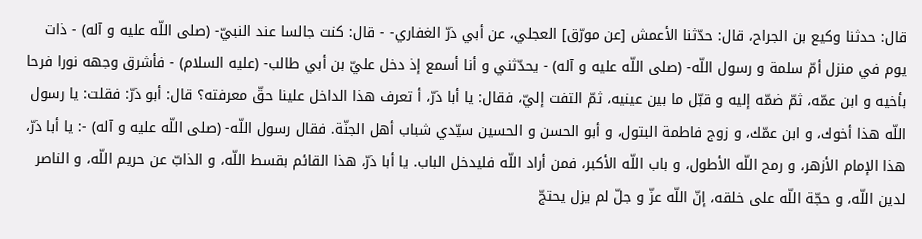قال: حدثنا وكيع بن الجراح، قال: حدّثنا الأعمش [عن مورّق] العجلي، عن أبي ذرّ الغفاري- - قال: كنت جالسا عند النبيّ- (صلى اللّه عليه و آله) - ذات يوم في منزل أمّ سلمة و رسول اللّه- (صلى اللّه عليه و آله) - يحدّثني و أنا أسمع إذ دخل عليّ بن أبي طالب- (عليه السلام) - فأشرق وجهه نورا فرحا بأخيه و ابن عمّه، ثمّ ضمّه إليه و قبّل ما بين عينيه، ثمّ التفت إليّ، فقال: يا أبا ذرّ، أ تعرف هذا الداخل علينا حقّ معرفته؟ قال: أبو ذرّ: فقلت: يا رسول اللّه هذا أخوك، و ابن عمّك، و زوج فاطمة البتول، و أبو الحسن و الحسين سيّدي شباب أهل الجنّة. فقال رسول اللّه- (صلى اللّه عليه و آله) -: يا أبا ذرّ، هذا الإمام الأزهر، و رمح اللّه الأطول، و باب اللّه الأكبر، فمن أراد اللّه فليدخل الباب. يا أبا ذرّ، هذا القائم بقسط اللّه، و الذابّ عن حريم اللّه، و الناصر لدين اللّه، و حجّة اللّه على خلقه، إنّ اللّه عزّ و جلّ لم يزل يحتجّ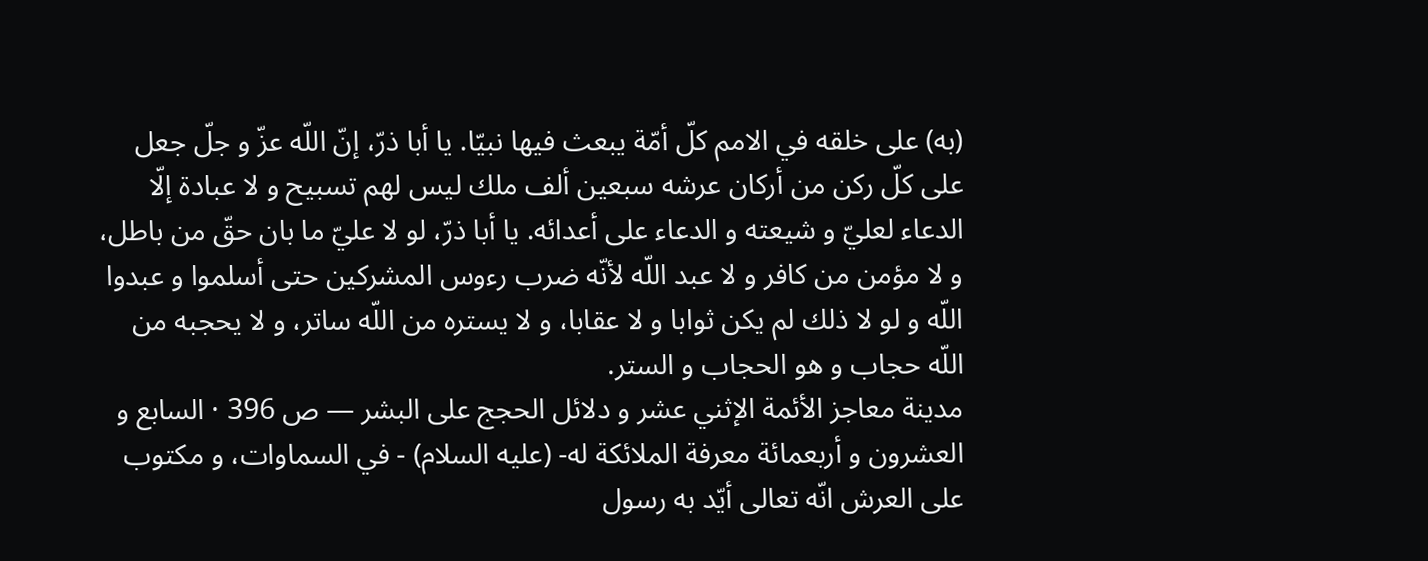(به) على خلقه في الامم كلّ أمّة يبعث فيها نبيّا. يا أبا ذرّ، إنّ اللّه عزّ و جلّ جعل على كلّ ركن من أركان عرشه سبعين ألف ملك ليس لهم تسبيح و لا عبادة إلّا الدعاء لعليّ و شيعته و الدعاء على أعدائه. يا أبا ذرّ، لو لا عليّ ما بان حقّ من باطل، و لا مؤمن من كافر و لا عبد اللّه لأنّه ضرب رءوس المشركين حتى أسلموا و عبدوا اللّه و لو لا ذلك لم يكن ثوابا و لا عقابا، و لا يستره من اللّه ساتر، و لا يحجبه من اللّه حجاب و هو الحجاب و الستر.
مدينة معاجز الأئمة الإثني عشر و دلائل الحجج على البشر — ص 396 · السابع و العشرون و أربعمائة معرفة الملائكة له- (عليه السلام) - في السماوات، و مكتوب على العرش انّه تعالى أيّد به رسول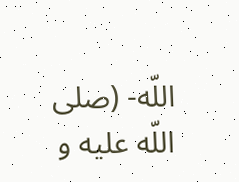اللّه- (صلى اللّه عليه و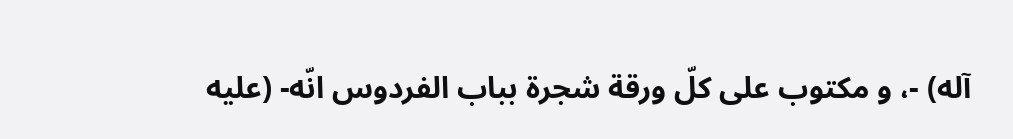آله) -، و مكتوب على كلّ ورقة شجرة بباب الفردوس انّه- (عليه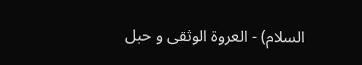السلام) - العروة الوثقى و حبل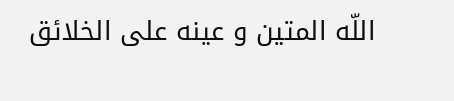اللّه المتين و عينه على الخلائق